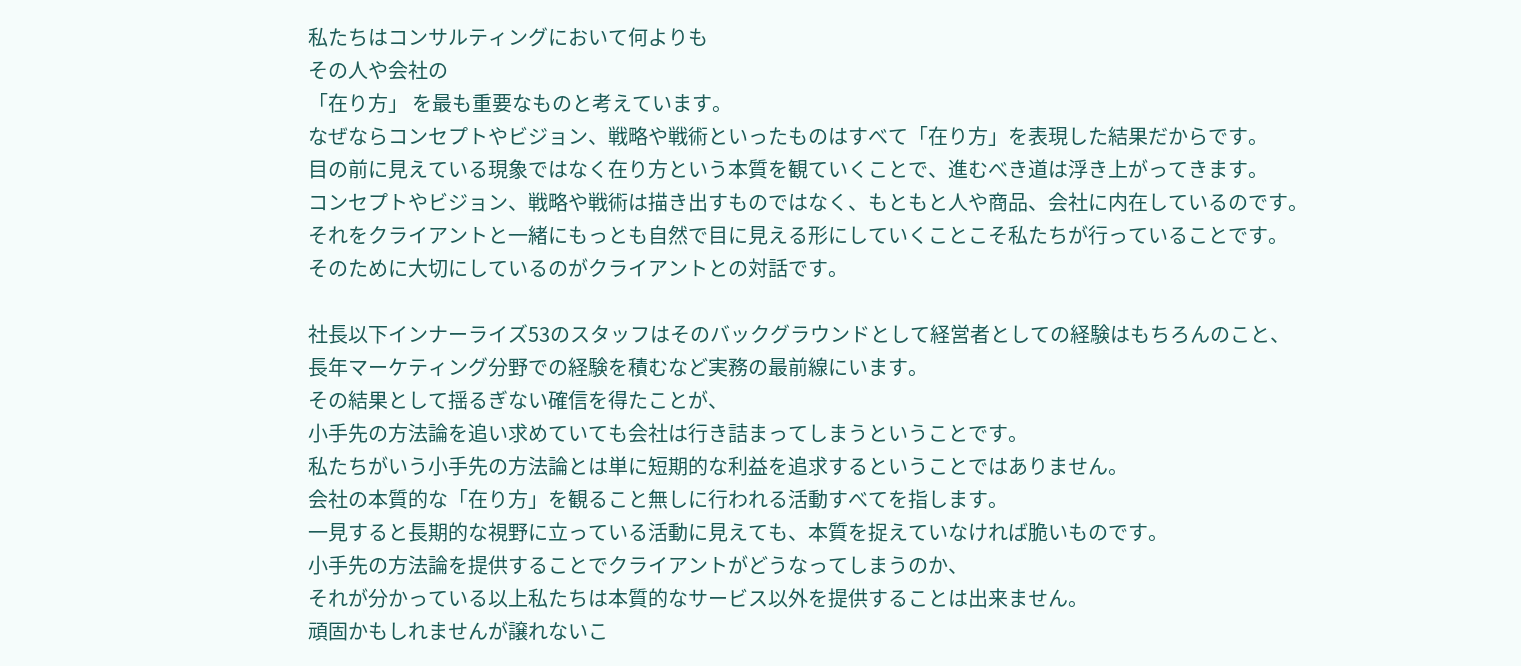私たちはコンサルティングにおいて何よりも
その人や会社の
「在り方」 を最も重要なものと考えています。
なぜならコンセプトやビジョン、戦略や戦術といったものはすべて「在り方」を表現した結果だからです。
目の前に見えている現象ではなく在り方という本質を観ていくことで、進むべき道は浮き上がってきます。
コンセプトやビジョン、戦略や戦術は描き出すものではなく、もともと人や商品、会社に内在しているのです。
それをクライアントと一緒にもっとも自然で目に見える形にしていくことこそ私たちが行っていることです。
そのために大切にしているのがクライアントとの対話です。

社長以下インナーライズ53のスタッフはそのバックグラウンドとして経営者としての経験はもちろんのこと、
長年マーケティング分野での経験を積むなど実務の最前線にいます。
その結果として揺るぎない確信を得たことが、
小手先の方法論を追い求めていても会社は行き詰まってしまうということです。
私たちがいう小手先の方法論とは単に短期的な利益を追求するということではありません。
会社の本質的な「在り方」を観ること無しに行われる活動すべてを指します。
一見すると長期的な視野に立っている活動に見えても、本質を捉えていなければ脆いものです。
小手先の方法論を提供することでクライアントがどうなってしまうのか、
それが分かっている以上私たちは本質的なサービス以外を提供することは出来ません。
頑固かもしれませんが譲れないこ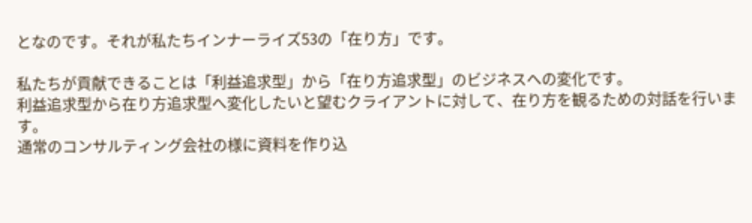となのです。それが私たちインナーライズ53の「在り方」です。

私たちが貢献できることは「利益追求型」から「在り方追求型」のビジネスへの変化です。
利益追求型から在り方追求型へ変化したいと望むクライアントに対して、在り方を観るための対話を行います。
通常のコンサルティング会社の様に資料を作り込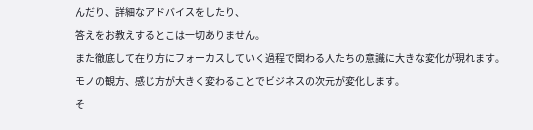んだり、詳細なアドバイスをしたり、
答えをお教えするとこは一切ありません。
また徹底して在り方にフォーカスしていく過程で関わる人たちの意識に大きな変化が現れます。
モノの観方、感じ方が大きく変わることでビジネスの次元が変化します。
そ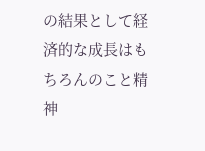の結果として経済的な成長はもちろんのこと精神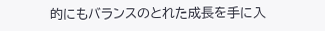的にもバランスのとれた成長を手に入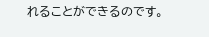れることができるのです。